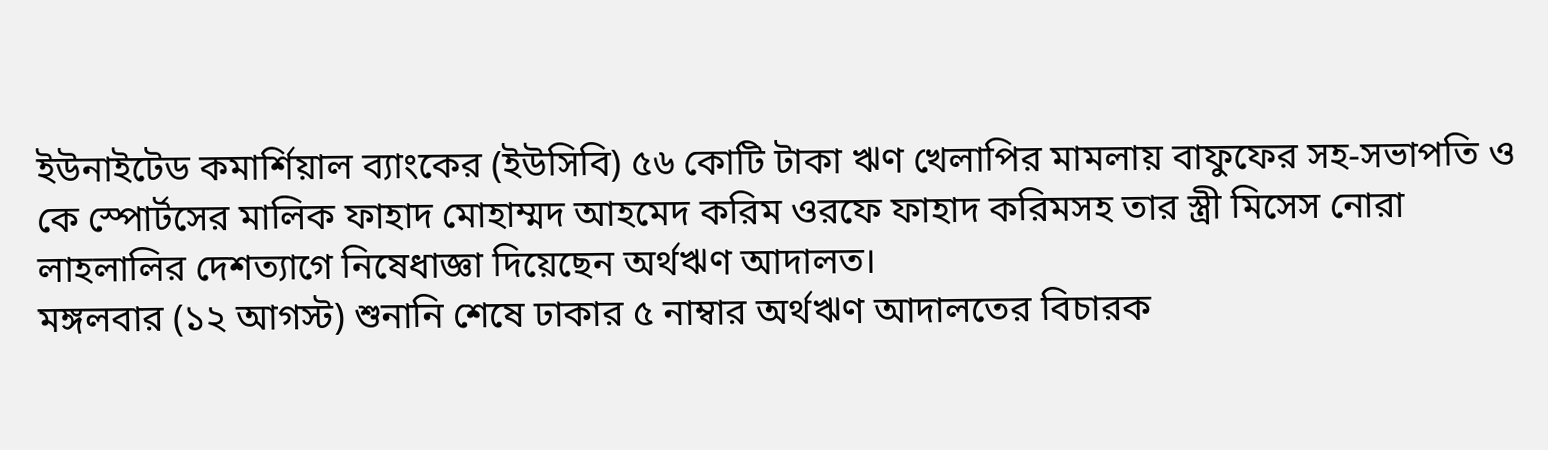ইউনাইটেড কমার্শিয়াল ব্যাংকের (ইউসিবি) ৫৬ কোটি টাকা ঋণ খেলাপির মামলায় বাফুফের সহ-সভাপতি ও কে স্পোর্টসের মালিক ফাহাদ মোহাম্মদ আহমেদ করিম ওরফে ফাহাদ করিমসহ তার স্ত্রী মিসেস নোরা লাহলালির দেশত্যাগে নিষেধাজ্ঞা দিয়েছেন অর্থঋণ আদালত।
মঙ্গলবার (১২ আগস্ট) শুনানি শেষে ঢাকার ৫ নাম্বার অর্থঋণ আদালতের বিচারক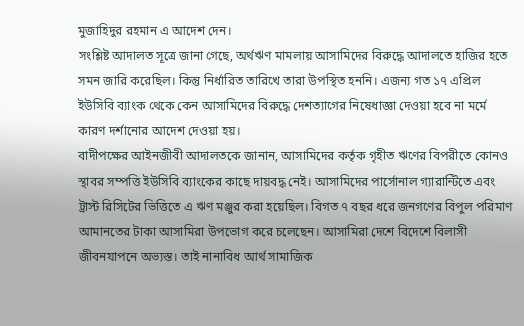মুজাহিদুর রহমান এ আদেশ দেন।
সংশ্লিষ্ট আদালত সূত্রে জানা গেছে, অর্থঋণ মামলায় আসামিদের বিরুদ্ধে আদালতে হাজির হতে সমন জারি করেছিল। কিন্তু নির্ধারিত তারিখে তারা উপস্থিত হননি। এজন্য গত ১৭ এপ্রিল ইউসিবি ব্যাংক থেকে কেন আসামিদের বিরুদ্ধে দেশত্যাগের নিষেধাজ্ঞা দেওয়া হবে না মর্মে কারণ দর্শানোর আদেশ দেওয়া হয়।
বাদীপক্ষের আইনজীবী আদালতকে জানান, আসামিদের কর্তৃক গৃহীত ঋণের বিপরীতে কোনও স্থাবর সম্পত্তি ইউসিবি ব্যাংকের কাছে দায়বদ্ধ নেই। আসামিদের পার্সোনাল গ্যারান্টিতে এবং ট্রাস্ট রিসিটের ভিত্তিতে এ ঋণ মঞ্জুর করা হয়েছিল। বিগত ৭ বছর ধরে জনগণের বিপুল পরিমাণ আমানতের টাকা আসামিরা উপভোগ করে চলেছেন। আসামিরা দেশে বিদেশে বিলাসী জীবনযাপনে অভ্যস্ত। তাই নানাবিধ আর্থ সামাজিক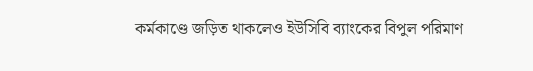কর্মকাণ্ডে জড়িত থাকলেও ইউসিবি ব্যাংকের বিপুল পরিমাণ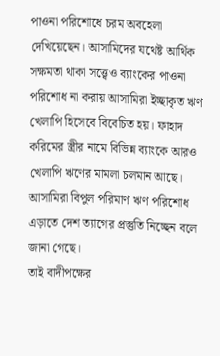পাওনা পরিশোধে চরম অবহেলা দেখিয়েছেন। আসামিদের যথেষ্ট আর্থিক সক্ষমতা থাকা সত্ত্বেও ব্যাংকের পাওনা পরিশোধ না করায় আসামিরা ইচ্ছাকৃত ঋণ খেলাপি হিসেবে বিবেচিত হয়। ফাহাদ করিমের স্ত্রীর নামে বিভিন্ন ব্যাংকে আরও খেলাপি ঋণের মামলা চলমান আছে। আসামিরা বিপুল পরিমাণ ঋণ পরিশোধ এড়াতে দেশ ত্যাগের প্রস্তুতি নিচ্ছেন বলে জানা গেছে।
তাই বাদীপক্ষের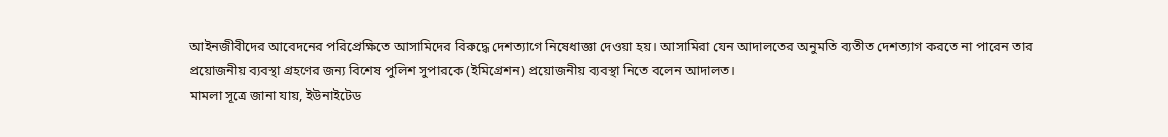আইনজীবীদের আবেদনের পরিপ্রেক্ষিতে আসামিদের বিরুদ্ধে দেশত্যাগে নিষেধাজ্ঞা দেওয়া হয়। আসামিরা যেন আদালতের অনুমতি ব্যতীত দেশত্যাগ করতে না পারেন তার প্রয়োজনীয় ব্যবস্থা গ্রহণের জন্য বিশেষ পুলিশ সুপারকে (ইমিগ্রেশন) প্রয়োজনীয় ব্যবস্থা নিতে বলেন আদালত।
মামলা সূত্রে জানা যায়, ইউনাইটেড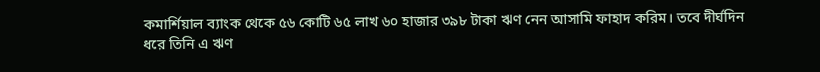কমার্শিয়াল ব্যাংক থেকে ৫৬ কোটি ৬৫ লাখ ৬০ হাজার ৩৯৮ টাকা ঋণ নেন আসামি ফাহাদ করিম। তবে দীর্ঘদিন ধরে তিনি এ ঋণ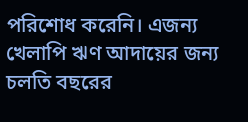পরিশোধ করেনি। এজন্য খেলাপি ঋণ আদায়ের জন্য চলতি বছরের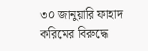৩০ জানুয়ারি ফাহাদ করিমের বিরুদ্ধে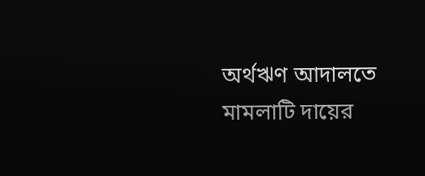অর্থঋণ আদালতে মামলাটি দায়ের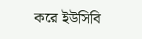করে ইউসিবি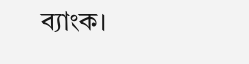ব্যাংক।